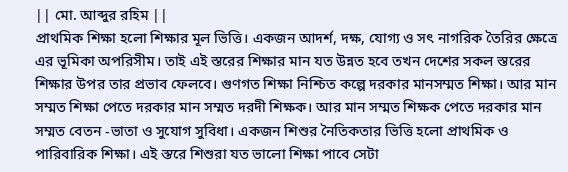|| মো. আব্দুর রহিম ||
প্রাথমিক শিক্ষা হলো শিক্ষার মূল ভিত্তি। একজন আদর্শ, দক্ষ, যোগ্য ও সৎ নাগরিক তৈরির ক্ষেত্রে এর ভূমিকা অপরিসীম। তাই এই স্তরের শিক্ষার মান যত উন্নত হবে তখন দেশের সকল স্তরের শিক্ষার উপর তার প্রভাব ফেলবে। গুণগত শিক্ষা নিশ্চিত কল্পে দরকার মানসম্মত শিক্ষা। আর মান সম্মত শিক্ষা পেতে দরকার মান সম্মত দরদী শিক্ষক। আর মান সম্মত শিক্ষক পেতে দরকার মান সম্মত বেতন -ভাতা ও সুযোগ সুবিধা। একজন শিশুর নৈতিকতার ভিত্তি হলো প্রাথমিক ও পারিবারিক শিক্ষা। এই স্তরে শিশুরা যত ভালো শিক্ষা পাবে সেটা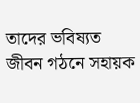তাদের ভবিষ্যত জীবন গঠনে সহায়ক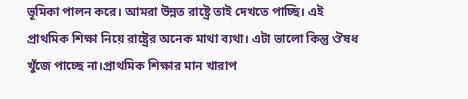ভূমিকা পালন করে। আমরা উন্নত রাষ্ট্রে তাই দেখতে পাচ্ছি। এই প্রাথমিক শিক্ষা নিয়ে রাষ্ট্রের অনেক মাথা ব্যথা। এটা ভালো কিন্তু ঔষধ খুঁজে পাচ্ছে না।প্রাথমিক শিক্ষার মান খারাপ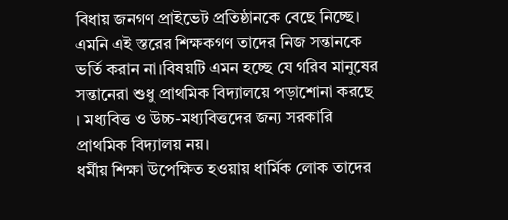বিধায় জনগণ প্রাইভেট প্রতিষ্ঠানকে বেছে নিচ্ছে। এমনি এই স্তরের শিক্ষকগণ তাদের নিজ সন্তানকে ভর্তি করান না।বিষয়টি এমন হচ্ছে যে গরিব মানুষের সন্তানেরা শুধু প্রাথমিক বিদ্যালয়ে পড়াশোনা করছে
। মধ্যবিত্ত ও উচ্চ-মধ্যবিত্তদের জন্য সরকারি প্রাথমিক বিদ্যালয় নয়।
ধর্মীয় শিক্ষা উপেক্ষিত হওয়ায় ধার্মিক লোক তাদের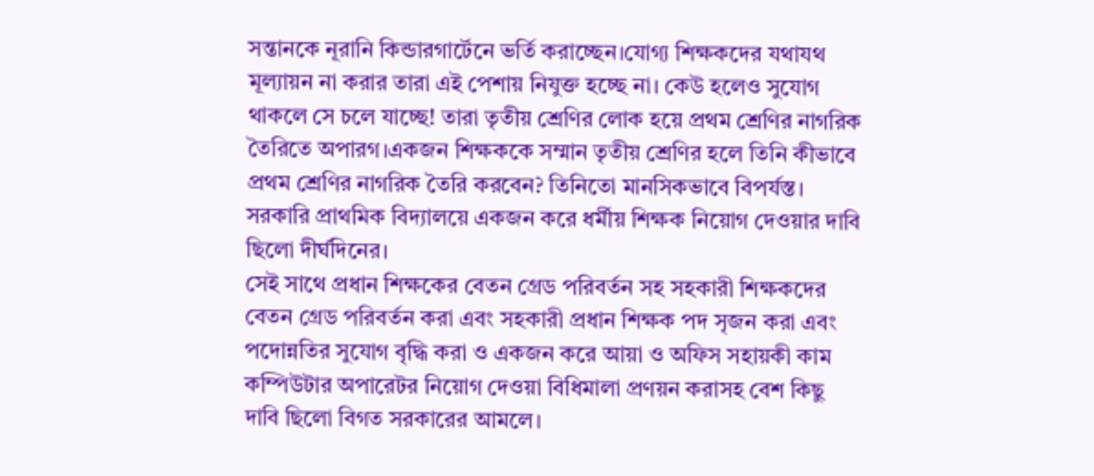সন্তানকে নূরানি কিন্ডারগার্টেনে ভর্তি করাচ্ছেন।যোগ্য শিক্ষকদের যথাযথ মূল্যায়ন না করার তারা এই পেশায় নিযুক্ত হচ্ছে না। কেউ হলেও সুযোগ থাকলে সে চলে যাচ্ছে! তারা তৃতীয় শ্রেণির লোক হয়ে প্রথম শ্রেণির নাগরিক তৈরিতে অপারগ।একজন শিক্ষককে সম্মান তৃতীয় শ্রেণির হলে তিনি কীভাবে প্রথম শ্রেণির নাগরিক তৈরি করবেন? তিনিতো মানসিকভাবে বিপর্যস্ত।
সরকারি প্রাথমিক বিদ্যালয়ে একজন করে ধর্মীয় শিক্ষক নিয়োগ দেওয়ার দাবি ছিলো দীর্ঘদিনের।
সেই সাথে প্রধান শিক্ষকের বেতন গ্রেড পরিবর্তন সহ সহকারী শিক্ষকদের বেতন গ্রেড পরিবর্তন করা এবং সহকারী প্রধান শিক্ষক পদ সৃজন করা এবং পদোন্নতির সুযোগ বৃদ্ধি করা ও একজন করে আয়া ও অফিস সহায়কী কাম কম্পিউটার অপারেটর নিয়োগ দেওয়া বিধিমালা প্রণয়ন করাসহ বেশ কিছু দাবি ছিলো বিগত সরকারের আমলে।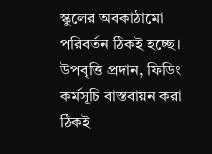স্কুলের অবকাঠামো পরিবর্তন ঠিকই হচ্ছে। উপবৃত্তি প্রদান, ফিডিং কর্মসূচি বাস্তবায়ন করা ঠিকই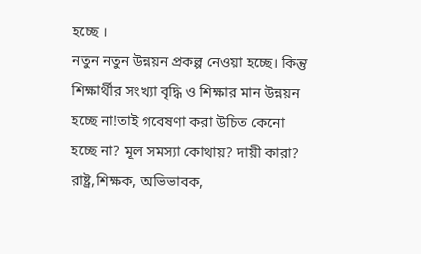হচ্ছে ।
নতুন নতুন উন্নয়ন প্রকল্প নেওয়া হচ্ছে। কিন্তু শিক্ষার্থীর সংখ্যা বৃদ্ধি ও শিক্ষার মান উন্নয়ন হচ্ছে না!তাই গবেষণা করা উচিত কেনো হচ্ছে না? মূল সমস্যা কোথায়? দায়ী কারা? রাষ্ট্র,শিক্ষক, অভিভাবক,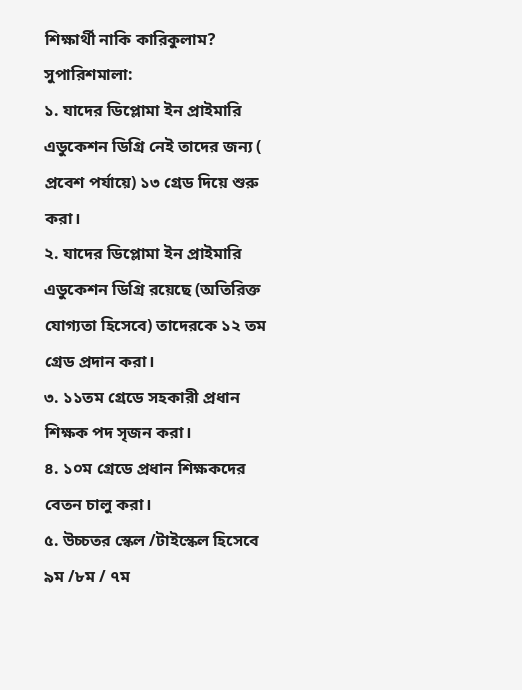শিক্ষার্থী নাকি কারিকুলাম?
সুপারিশমালা:
১. যাদের ডিপ্লোমা ইন প্রাইমারি এডুকেশন ডিগ্রি নেই তাদের জন্য ( প্রবেশ পর্যায়ে) ১৩ গ্রেড দিয়ে শুরু করা।
২. যাদের ডিপ্লোমা ইন প্রাইমারি এডুকেশন ডিগ্রি রয়েছে (অতিরিক্ত যোগ্যতা হিসেবে) তাদেরকে ১২ তম গ্রেড প্রদান করা।
৩. ১১তম গ্রেডে সহকারী প্রধান শিক্ষক পদ সৃজন করা।
৪. ১০ম গ্রেডে প্রধান শিক্ষকদের বেতন চালু করা।
৫. উচ্চতর স্কেল /টাইস্কেল হিসেবে ৯ম /৮ম / ৭ম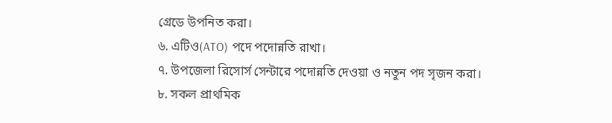গ্রেডে উপনিত করা।
৬. এটিও(ATO) পদে পদোন্নতি রাখা।
৭. উপজেলা রিসোর্স সেন্টারে পদোন্নতি দেওয়া ও নতুন পদ সৃজন করা।
৮. সকল প্রাথমিক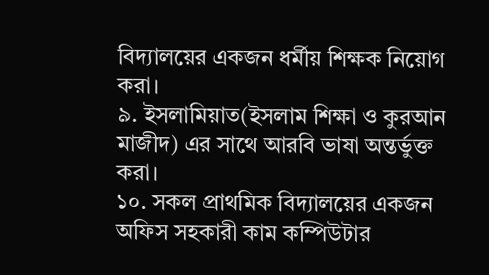বিদ্যালয়ের একজন ধর্মীয় শিক্ষক নিয়োগ করা।
৯. ইসলামিয়াত(ইসলাম শিক্ষা ও কুরআন মাজীদ) এর সাথে আরবি ভাষা অন্তর্ভুক্ত করা।
১০. সকল প্রাথমিক বিদ্যালয়ের একজন অফিস সহকারী কাম কম্পিউটার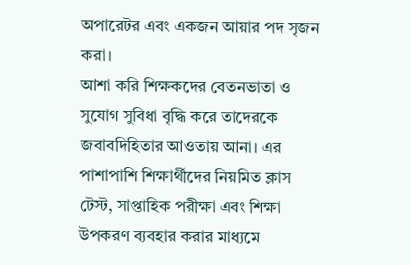অপারেটর এবং একজন আয়ার পদ সৃজন করা।
আশা করি শিক্ষকদের বেতনভাতা ও সুযোগ সুবিধা বৃদ্ধি করে তাদেরকে জবাবদিহিতার আওতায় আনা। এর পাশাপাশি শিক্ষার্থীদের নিয়মিত ক্লাস টেস্ট, সাপ্তাহিক পরীক্ষা এবং শিক্ষা উপকরণ ব্যবহার করার মাধ্যমে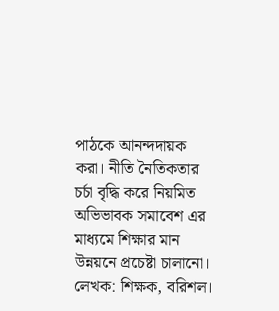পাঠকে আনন্দদায়ক করা। নীতি নৈতিকতার চর্চা বৃদ্ধি করে নিয়মিত অভিভাবক সমাবেশ এর মাধ্যমে শিক্ষার মান উন্নয়নে প্রচেষ্টা চালানো।
লেখক: শিক্ষক, বরিশল।